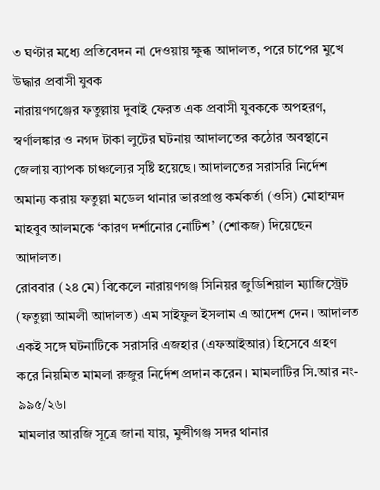৩ ঘণ্টার মধ্যে প্রতিবেদন না দেওয়ায় ক্ষুব্ধ আদালত, পরে চাপের মুখে উদ্ধার প্রবাসী যুবক
নারায়ণগঞ্জের ফতুল্লায় দুবাই ফেরত এক প্রবাসী যুবককে অপহরণ, স্বর্ণালঙ্কার ও নগদ টাকা লুটের ঘটনায় আদালতের কঠোর অবস্থানে জেলায় ব্যাপক চাঞ্চল্যের সৃষ্টি হয়েছে। আদালতের সরাসরি নির্দেশ অমান্য করায় ফতুল্লা মডেল থানার ভারপ্রাপ্ত কর্মকর্তা (ওসি) মোহাম্মদ মাহবুব আলমকে ‘কারণ দর্শানোর নোটিশ’ (শোকজ) দিয়েছেন আদালত।
রোববার (২৪ মে) বিকেলে নারায়ণগঞ্জ সিনিয়র জুডিশিয়াল ম্যাজিস্ট্রেট (ফতুল্লা আমলী আদালত) এম সাইফুল ইসলাম এ আদেশ দেন। আদালত একই সঙ্গে ঘটনাটিকে সরাসরি এজহার (এফআইআর) হিসেবে গ্রহণ করে নিয়মিত মামলা রুজুর নির্দেশ প্রদান করেন। মামলাটির সি.আর নং- ৯৯৫/২৬।
মামলার আরজি সূত্রে জানা যায়, মুন্সীগঞ্জ সদর থানার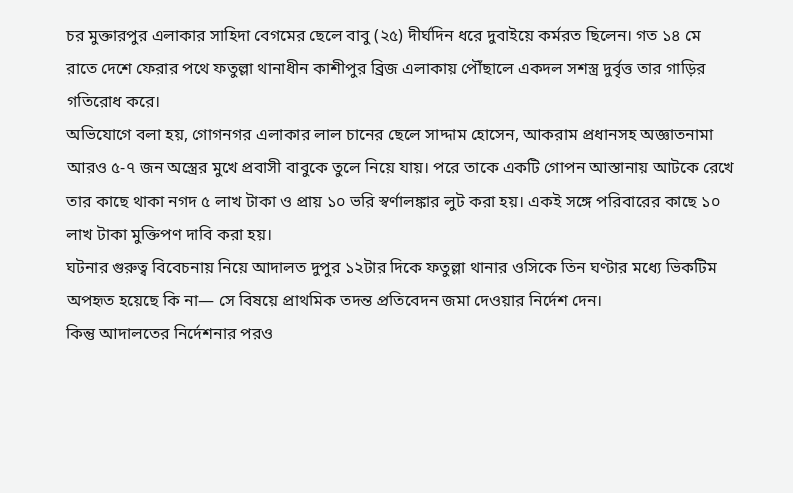চর মুক্তারপুর এলাকার সাহিদা বেগমের ছেলে বাবু (২৫) দীর্ঘদিন ধরে দুবাইয়ে কর্মরত ছিলেন। গত ১৪ মে রাতে দেশে ফেরার পথে ফতুল্লা থানাধীন কাশীপুর ব্রিজ এলাকায় পৌঁছালে একদল সশস্ত্র দুর্বৃত্ত তার গাড়ির গতিরোধ করে।
অভিযোগে বলা হয়, গোগনগর এলাকার লাল চানের ছেলে সাদ্দাম হোসেন, আকরাম প্রধানসহ অজ্ঞাতনামা আরও ৫-৭ জন অস্ত্রের মুখে প্রবাসী বাবুকে তুলে নিয়ে যায়। পরে তাকে একটি গোপন আস্তানায় আটকে রেখে তার কাছে থাকা নগদ ৫ লাখ টাকা ও প্রায় ১০ ভরি স্বর্ণালঙ্কার লুট করা হয়। একই সঙ্গে পরিবারের কাছে ১০ লাখ টাকা মুক্তিপণ দাবি করা হয়।
ঘটনার গুরুত্ব বিবেচনায় নিয়ে আদালত দুপুর ১২টার দিকে ফতুল্লা থানার ওসিকে তিন ঘণ্টার মধ্যে ভিকটিম অপহৃত হয়েছে কি না— সে বিষয়ে প্রাথমিক তদন্ত প্রতিবেদন জমা দেওয়ার নির্দেশ দেন।
কিন্তু আদালতের নির্দেশনার পরও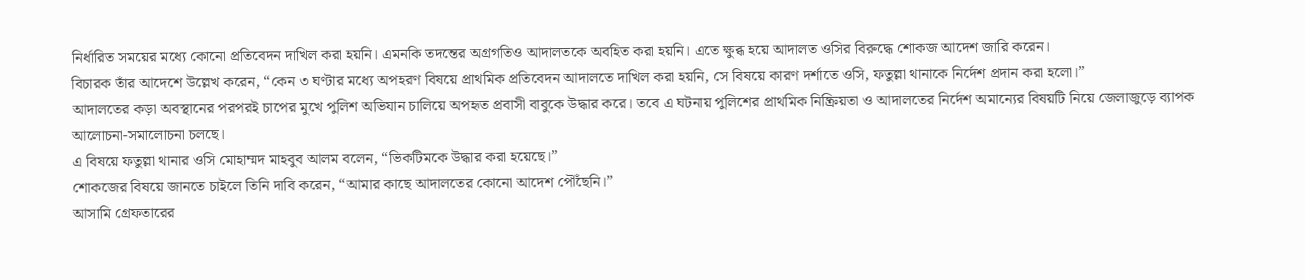নির্ধারিত সময়ের মধ্যে কোনো প্রতিবেদন দাখিল করা হয়নি। এমনকি তদন্তের অগ্রগতিও আদালতকে অবহিত করা হয়নি। এতে ক্ষুব্ধ হয়ে আদালত ওসির বিরুদ্ধে শোকজ আদেশ জারি করেন।
বিচারক তাঁর আদেশে উল্লেখ করেন, “কেন ৩ ঘণ্টার মধ্যে অপহরণ বিষয়ে প্রাথমিক প্রতিবেদন আদালতে দাখিল করা হয়নি, সে বিষয়ে কারণ দর্শাতে ওসি, ফতুল্লা থানাকে নির্দেশ প্রদান করা হলো।”
আদালতের কড়া অবস্থানের পরপরই চাপের মুখে পুলিশ অভিযান চালিয়ে অপহৃত প্রবাসী বাবুকে উদ্ধার করে। তবে এ ঘটনায় পুলিশের প্রাথমিক নিষ্ক্রিয়তা ও আদালতের নির্দেশ অমান্যের বিষয়টি নিয়ে জেলাজুড়ে ব্যাপক আলোচনা-সমালোচনা চলছে।
এ বিষয়ে ফতুল্লা থানার ওসি মোহাম্মদ মাহবুব আলম বলেন, “ভিকটিমকে উদ্ধার করা হয়েছে।”
শোকজের বিষয়ে জানতে চাইলে তিনি দাবি করেন, “আমার কাছে আদালতের কোনো আদেশ পৌঁছেনি।”
আসামি গ্রেফতারের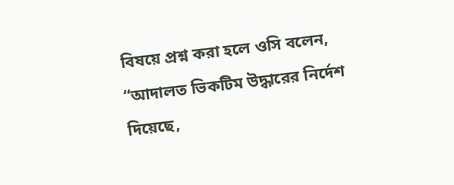বিষয়ে প্রশ্ন করা হলে ওসি বলেন, “আদালত ভিকটিম উদ্ধারের নির্দেশ দিয়েছে,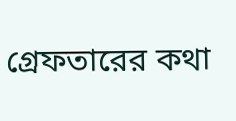গ্রেফতারের কথা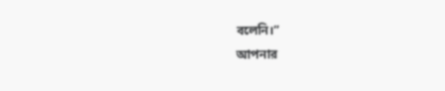বলেনি।”
আপনার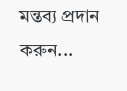মন্তব্য প্রদান করুন...